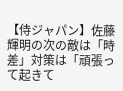【侍ジャパン】佐藤輝明の次の敵は「時差」対策は「頑張って起きて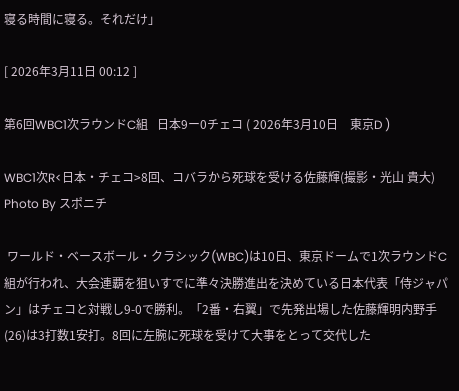寝る時間に寝る。それだけ」

[ 2026年3月11日 00:12 ]

第6回WBC1次ラウンドC組   日本9ー0チェコ ( 2026年3月10日    東京D )

WBC1次R<日本・チェコ>8回、コバラから死球を受ける佐藤輝(撮影・光山 貴大)
Photo By スポニチ

 ワールド・ベースボール・クラシック(WBC)は10日、東京ドームで1次ラウンドC組が行われ、大会連覇を狙いすでに準々決勝進出を決めている日本代表「侍ジャパン」はチェコと対戦し9-0で勝利。「2番・右翼」で先発出場した佐藤輝明内野手(26)は3打数1安打。8回に左腕に死球を受けて大事をとって交代した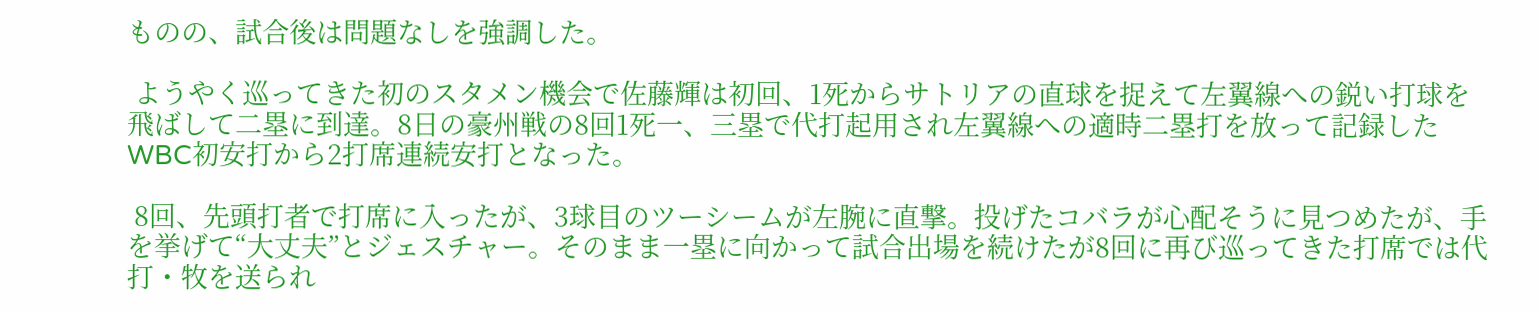ものの、試合後は問題なしを強調した。

 ようやく巡ってきた初のスタメン機会で佐藤輝は初回、1死からサトリアの直球を捉えて左翼線への鋭い打球を飛ばして二塁に到達。8日の豪州戦の8回1死一、三塁で代打起用され左翼線への適時二塁打を放って記録したWBC初安打から2打席連続安打となった。

 8回、先頭打者で打席に入ったが、3球目のツーシームが左腕に直撃。投げたコバラが心配そうに見つめたが、手を挙げて“大丈夫”とジェスチャー。そのまま一塁に向かって試合出場を続けたが8回に再び巡ってきた打席では代打・牧を送られ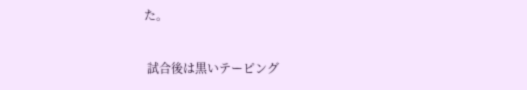た。

 試合後は黒いテーピング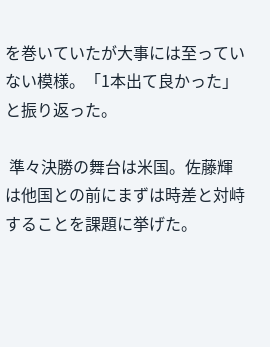を巻いていたが大事には至っていない模様。「1本出て良かった」と振り返った。

 準々決勝の舞台は米国。佐藤輝は他国との前にまずは時差と対峙することを課題に挙げた。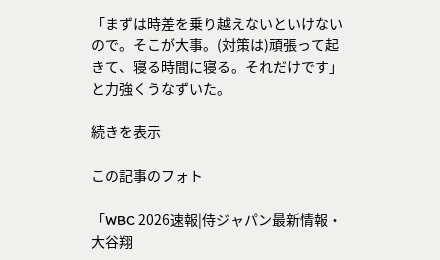「まずは時差を乗り越えないといけないので。そこが大事。(対策は)頑張って起きて、寝る時間に寝る。それだけです」と力強くうなずいた。

続きを表示

この記事のフォト

「WBC 2026速報|侍ジャパン最新情報・大谷翔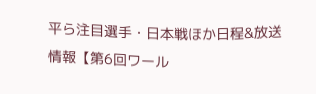平ら注目選手・日本戦ほか日程&放送情報【第6回ワール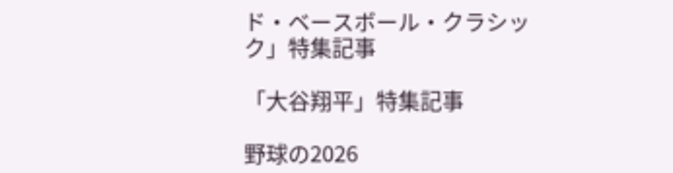ド・ベースボール・クラシック」特集記事

「大谷翔平」特集記事

野球の2026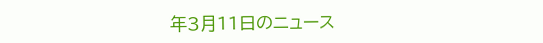年3月11日のニュース